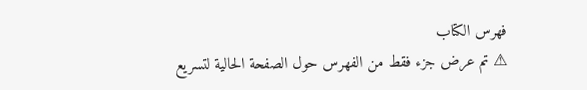فهرس الكتاب
⚠ تم عرض جزء فقط من الفهرس حول الصفحة الحالية لتسريع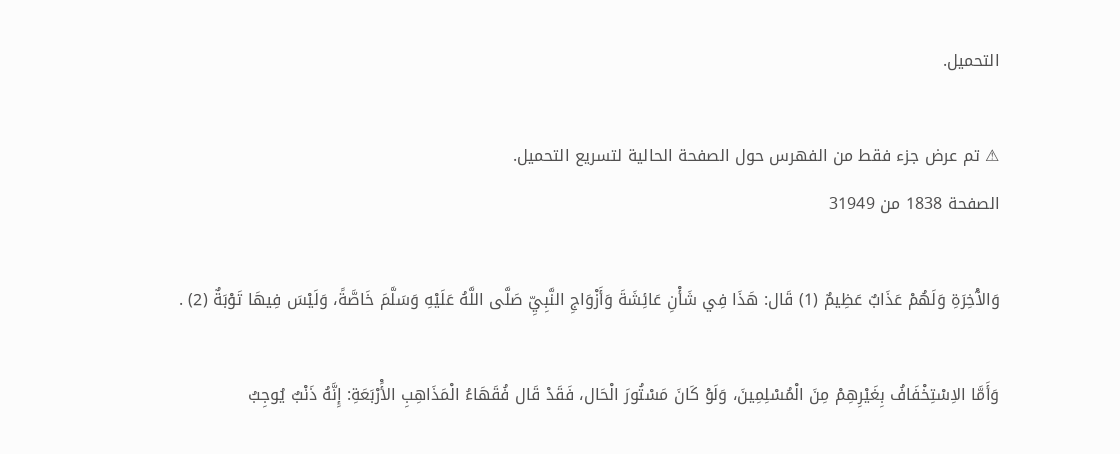التحميل.

⚠ تم عرض جزء فقط من الفهرس حول الصفحة الحالية لتسريع التحميل.
الصفحة 1838 من 31949

وَالآْخِرَةِ وَلَهُمْ عَذَابٌ عَظِيمٌ (1) قَال: هَذَا فِي شَأْنِ عَائِشَةَ وَأَزْوَاجِ النَّبِيِّ صَلَّى اللَّهُ عَلَيْهِ وَسَلَّمَ خَاصَّةً، وَلَيْسَ فِيهَا تَوْبَةٌ (2) .

وَأَمَّا الاِسْتِخْفَافُ بِغَيْرِهِمْ مِنَ الْمُسْلِمِينَ، وَلَوْ كَانَ مَسْتُورَ الْحَال، فَقَدْ قَال فُقَهَاءُ الْمَذَاهِبِ الأَْرْبَعَةِ: إِنَّهُ ذَنْبٌ يُوجِبُ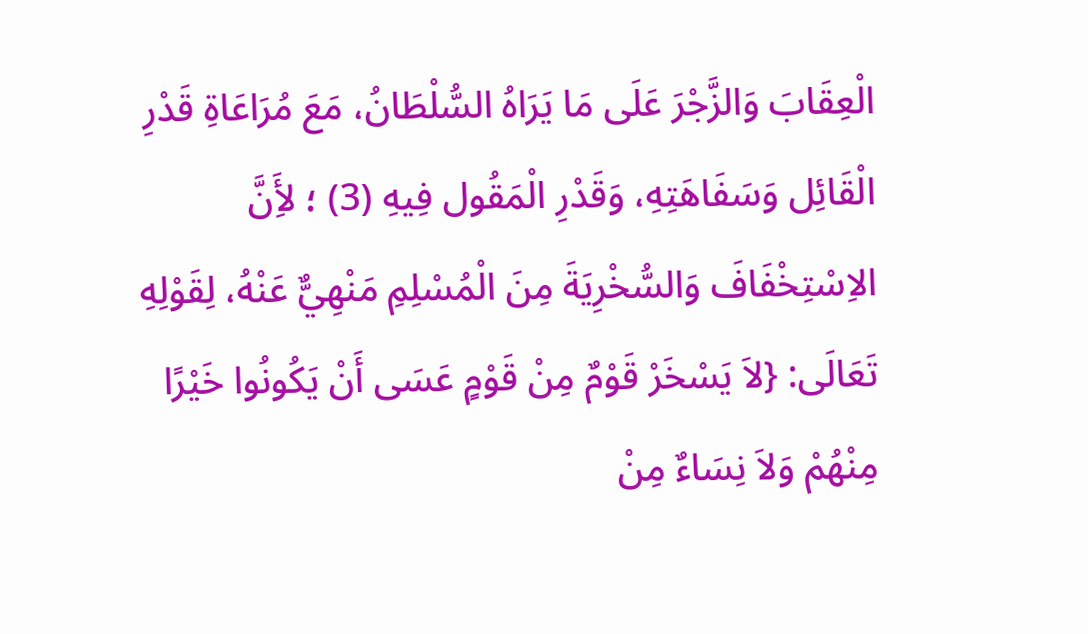الْعِقَابَ وَالزَّجْرَ عَلَى مَا يَرَاهُ السُّلْطَانُ، مَعَ مُرَاعَاةِ قَدْرِ الْقَائِل وَسَفَاهَتِهِ، وَقَدْرِ الْمَقُول فِيهِ (3) ؛ لأَِنَّ الاِسْتِخْفَافَ وَالسُّخْرِيَةَ مِنَ الْمُسْلِمِ مَنْهِيٌّ عَنْهُ، لِقَوْلِهِ تَعَالَى: {لاَ يَسْخَرْ قَوْمٌ مِنْ قَوْمٍ عَسَى أَنْ يَكُونُوا خَيْرًا مِنْهُمْ وَلاَ نِسَاءٌ مِنْ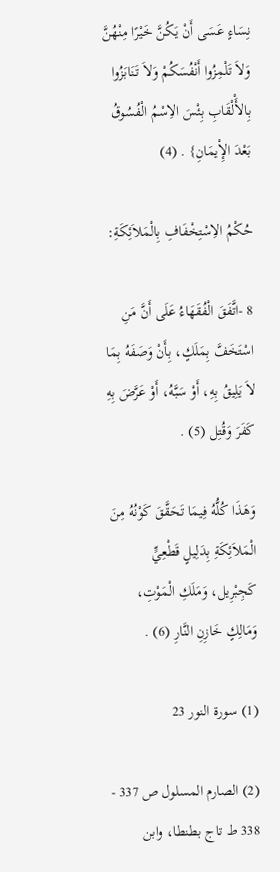نِسَاءٍ عَسَى أَنْ يَكُنَّ خَيْرًا مِنْهُنَّ وَلاَ تَلْمِزُوا أَنْفُسَكُمْ وَلاَ تَنَابَزُوا بِالأَْلْقَابِ بِئْسَ الاِسْمُ الْفُسُوقُ بَعْدَ الإِْيمَانِ} . (4)

حُكْمُ الاِسْتِخْفَافِ بِالْمَلاَئِكَةِ:

8 -اتَّفَقَ الْفُقَهَاءُ عَلَى أَنَّ مَنِ اسْتَخَفَّ بِمَلَكٍ، بِأَنْ وَصَفَهُ بِمَا لاَ يَلِيقُ بِهِ، أَوْ سَبَّهُ، أَوْ عَرَّضَ بِهِ كَفَرَ وَقُتِل (5) .

وَهَذَا كُلُّهُ فِيمَا تَحَقَّقَ كَوْنُهُ مِنَ الْمَلاَئِكَةِ بِدَلِيلٍ قَطْعِيٍّ كَجِبْرِيل، وَمَلَكِ الْمَوْتِ، وَمَالِكٍ خَازِنِ النَّارِ (6) .

(1) سورة النور 23

(2) الصارم المسلول ص 337 - 338 ط تاج بطنطا، وابن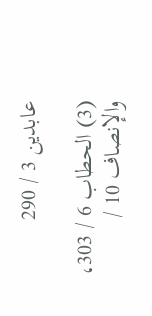عابدين 3 / 290

(3) الحطاب 6 / 303، والإنصاف 10 /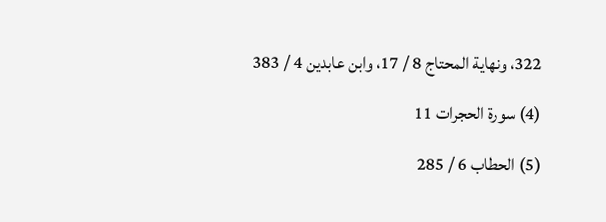322، ونهاية المحتاج 8 / 17، وابن عابدين 4 / 383

(4) سورة الحجرات 11

(5) الحطاب 6 / 285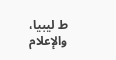ط ليبيا، والإعلام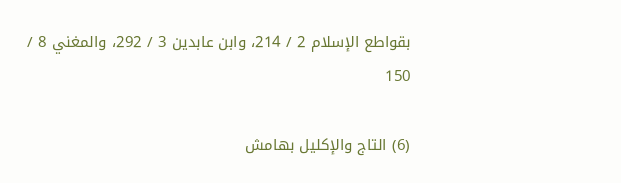بقواطع الإسلام 2 / 214، وابن عابدين 3 / 292، والمغني 8 / 150

(6) التاج والإكليل بهامش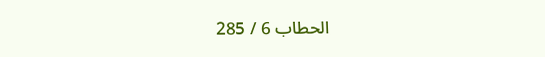الحطاب 6 / 285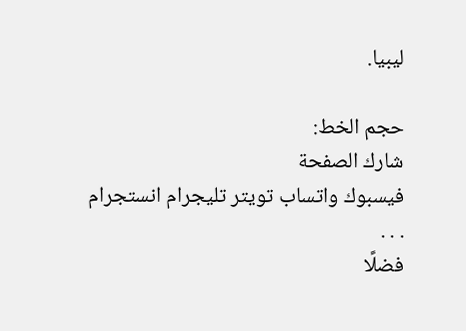ليبيا.

حجم الخط:
شارك الصفحة
فيسبوك واتساب تويتر تليجرام انستجرام
. . .
فضلًا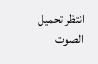انتظر تحميل الصوت